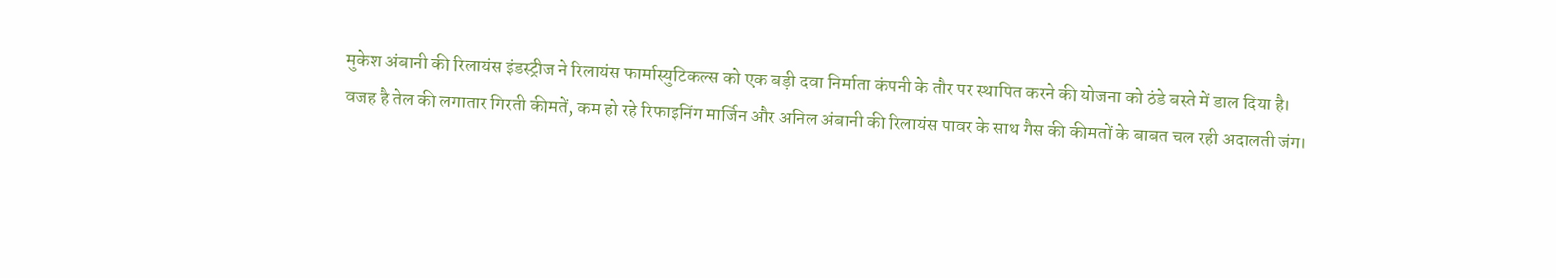मुकेश अंबानी की रिलायंस इंडस्ट्रीज ने रिलायंस फार्मास्युटिकल्स को एक बड़ी दवा निर्माता कंपनी के तौर पर स्थापित करने की योजना को ठंडे बस्ते में डाल दिया है।
वजह है तेल की लगातार गिरती कीमतें, कम हो रहे रिफाइनिंग मार्जिन और अनिल अंबानी की रिलायंस पावर के साथ गैस की कीमतों के बाबत चल रही अदालती जंग।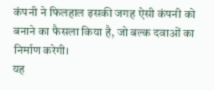कंपनी ने फिलहाल इसकी जगह ऐसी कंपनी को बनाने का फैसला किया है, जो बल्क दवाओं का निर्माण करेगी।
यह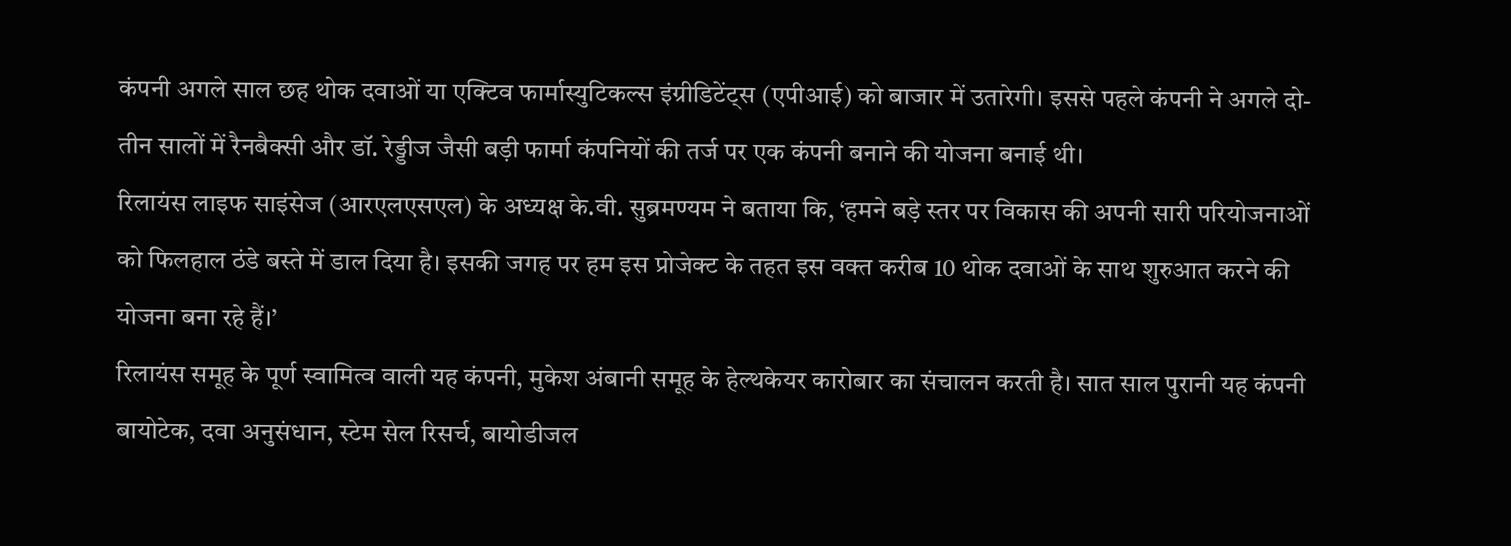कंपनी अगले साल छह थोक दवाओं या एक्टिव फार्मास्युटिकल्स इंग्रीडिटेंट्स (एपीआई) को बाजार में उतारेगी। इससे पहले कंपनी ने अगले दो-तीन सालों में रैनबैक्सी और डॉ. रेड्डीज जैसी बड़ी फार्मा कंपनियों की तर्ज पर एक कंपनी बनाने की योजना बनाई थी।
रिलायंस लाइफ साइंसेज (आरएलएसएल) के अध्यक्ष के.वी. सुब्रमण्यम ने बताया कि, ‘हमने बड़े स्तर पर विकास की अपनी सारी परियोजनाओं को फिलहाल ठंडे बस्ते में डाल दिया है। इसकी जगह पर हम इस प्रोजेक्ट के तहत इस वक्त करीब 10 थोक दवाओं के साथ शुरुआत करने की योजना बना रहे हैं।’
रिलायंस समूह के पूर्ण स्वामित्व वाली यह कंपनी, मुकेश अंबानी समूह के हेल्थकेयर कारोबार का संचालन करती है। सात साल पुरानी यह कंपनी बायोटेक, दवा अनुसंधान, स्टेम सेल रिसर्च, बायोडीजल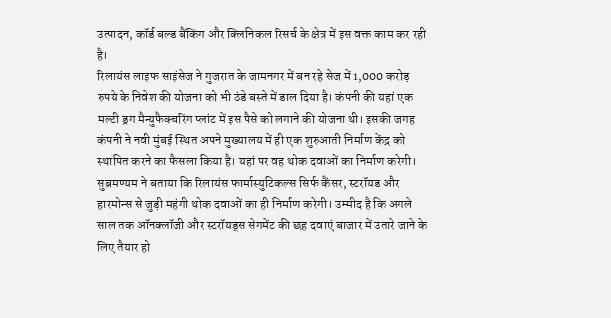उत्पादन, कॉर्ड बल्ड बैंकिंग और क्लिनिकल रिसर्च के क्षेत्र में इस वक्त काम कर रही है।
रिलायंस लाइफ साइंसेज ने गुजरात के जामनगर में बन रहे सेज में 1,000 करोड़ रुपये के निवेश की योजना को भी ठंडे बस्ते में डाल दिया है। कंपनी की यहां एक मल्टी ड्रग मैन्युफैक्चरिंग प्लांट में इस पैसे को लगाने की योजना थी। इसकी जगह कंपनी ने नवी मुंबई स्थित अपने मुख्यालय में ही एक शुरुआती निर्माण केंद्र को स्थापित करने का फैसला किया है। यहां पर वह थोक दवाओं का निर्माण करेगी।
सुब्रमण्यम ने बताया कि रिलायंस फार्मास्युटिकल्स सिर्फ कैंसर, स्टरॉयड और हारमोन्स से जुड़ी महंगी थोक दवाओं का ही निर्माण करेगी। उम्मीद है कि अगले साल तक ऑनक्लॉजी और स्टरॉयड्स सेगमेंट की छह दवाएं बाजार में उतारे जाने के लिए तैयार हो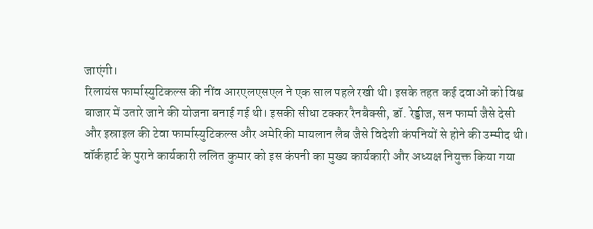जाएंगी।
रिलायंस फार्मास्युटिकल्स की नींव आरएलएसएल ने एक साल पहले रखी थी। इसके तहत कई दवाओं को विश्व बाजार में उतारे जाने की योजना बनाई गई थी। इसकी सीधा टक्कर रैनबैक्सी, डॉ. रेड्डीज, सन फार्मा जैसे देसी और इस्राइल की टेवा फार्मास्युटिकल्स और अमेरिकी मायलान लैब जैसे विदेशी कंपनियों से होने की उम्मीद थी।
वॉर्कहार्ट के पुराने कार्यकारी ललित कुमार को इस कंपनी का मुख्य कार्यकारी और अध्यक्ष नियुक्त किया गया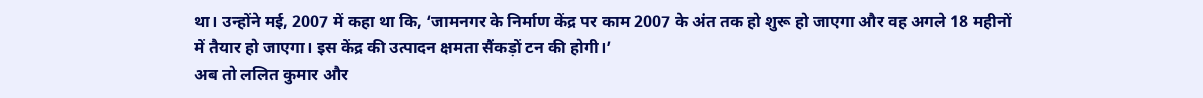था। उन्होंने मई, 2007 में कहा था कि, ‘जामनगर के निर्माण केंद्र पर काम 2007 के अंत तक हो शुरू हो जाएगा और वह अगले 18 महीनों में तैयार हो जाएगा। इस केंद्र की उत्पादन क्षमता सैंकड़ों टन की होगी।’
अब तो ललित कुमार और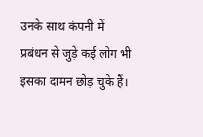उनके साथ कंपनी में प्रबंधन से जुड़े कई लोग भी इसका दामन छोड़ चुके हैं।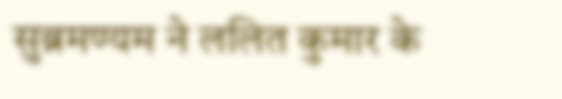सुब्रमण्यम ने ललित कुमार के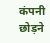कंपनी छोड़ने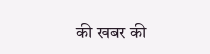की खबर की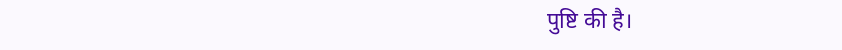पुष्टि की है।